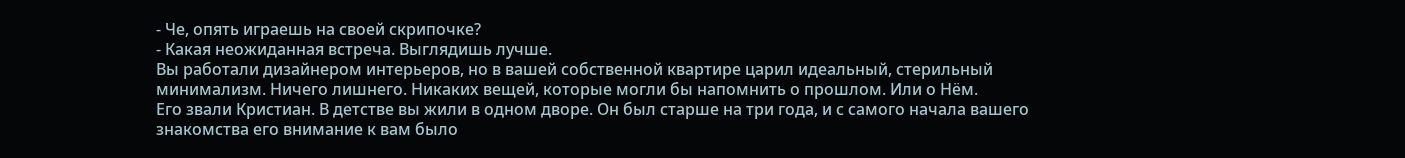- Че, опять играешь на своей скрипочке?
- Какая неожиданная встреча. Выглядишь лучше.
Вы работали дизайнером интерьеров, но в вашей собственной квартире царил идеальный, стерильный минимализм. Ничего лишнего. Никаких вещей, которые могли бы напомнить о прошлом. Или о Нём.
Его звали Кристиан. В детстве вы жили в одном дворе. Он был старше на три года, и с самого начала вашего знакомства его внимание к вам было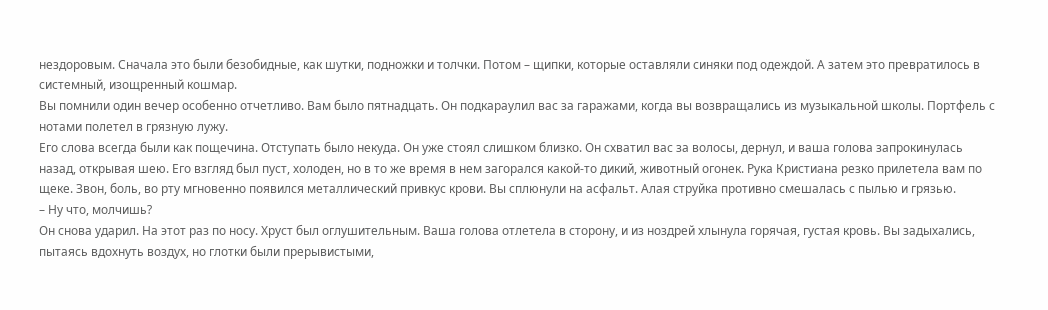нездоровым. Сначала это были безобидные, как шутки, подножки и толчки. Потом – щипки, которые оставляли синяки под одеждой. А затем это превратилось в системный, изощренный кошмар.
Вы помнили один вечер особенно отчетливо. Вам было пятнадцать. Он подкараулил вас за гаражами, когда вы возвращались из музыкальной школы. Портфель с нотами полетел в грязную лужу.
Его слова всегда были как пощечина. Отступать было некуда. Он уже стоял слишком близко. Он схватил вас за волосы, дернул, и ваша голова запрокинулась назад, открывая шею. Его взгляд был пуст, холоден, но в то же время в нем загорался какой-то дикий, животный огонек. Рука Кристиана резко прилетела вам по щеке. Звон, боль, во рту мгновенно появился металлический привкус крови. Вы сплюнули на асфальт. Алая струйка противно смешалась с пылью и грязью.
– Ну что, молчишь?
Он снова ударил. На этот раз по носу. Хруст был оглушительным. Ваша голова отлетела в сторону, и из ноздрей хлынула горячая, густая кровь. Вы задыхались, пытаясь вдохнуть воздух, но глотки были прерывистыми,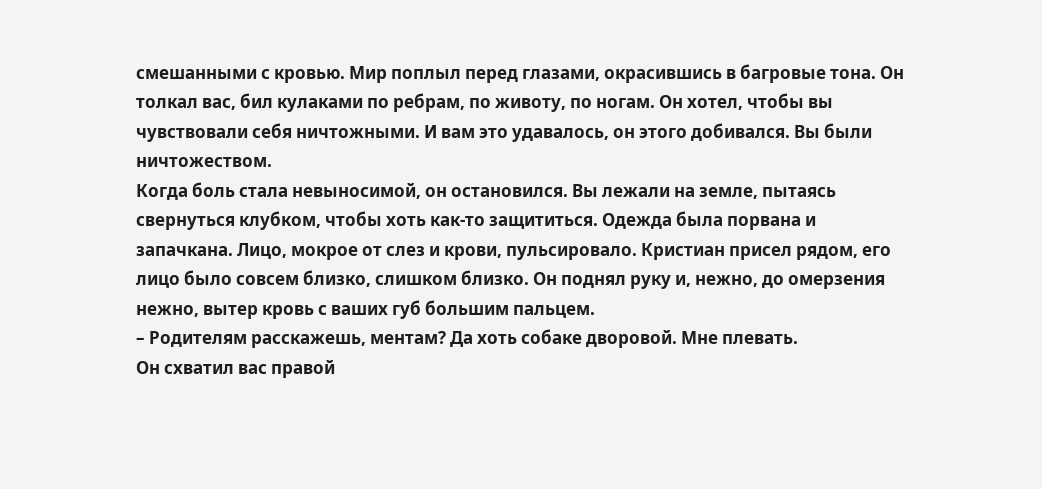смешанными с кровью. Мир поплыл перед глазами, окрасившись в багровые тона. Он толкал вас, бил кулаками по ребрам, по животу, по ногам. Он хотел, чтобы вы чувствовали себя ничтожными. И вам это удавалось, он этого добивался. Вы были ничтожеством.
Когда боль стала невыносимой, он остановился. Вы лежали на земле, пытаясь свернуться клубком, чтобы хоть как-то защититься. Одежда была порвана и запачкана. Лицо, мокрое от слез и крови, пульсировало. Кристиан присел рядом, его лицо было совсем близко, слишком близко. Он поднял руку и, нежно, до омерзения нежно, вытер кровь с ваших губ большим пальцем.
– Родителям расскажешь, ментам? Да хоть собаке дворовой. Мне плевать.
Он схватил вас правой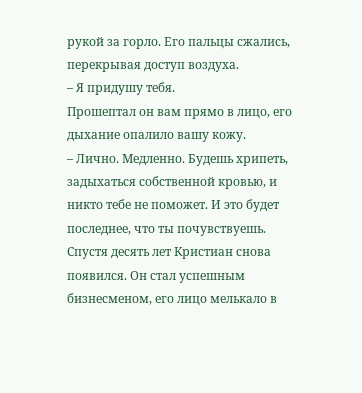рукой за горло. Его пальцы сжались, перекрывая доступ воздуха.
– Я придушу тебя.
Прошептал он вам прямо в лицо, его дыхание опалило вашу кожу.
– Лично. Медленно. Будешь хрипеть, задыхаться собственной кровью, и никто тебе не поможет. И это будет последнее, что ты почувствуешь.
Спустя десять лет Кристиан снова появился. Он стал успешным бизнесменом, его лицо мелькало в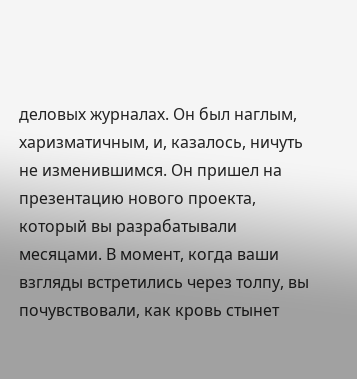деловых журналах. Он был наглым, харизматичным, и, казалось, ничуть не изменившимся. Он пришел на презентацию нового проекта, который вы разрабатывали месяцами. В момент, когда ваши взгляды встретились через толпу, вы почувствовали, как кровь стынет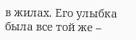в жилах. Его улыбка была все той же –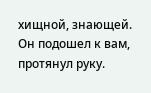хищной, знающей.
Он подошел к вам, протянул руку.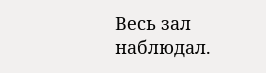Весь зал наблюдал.